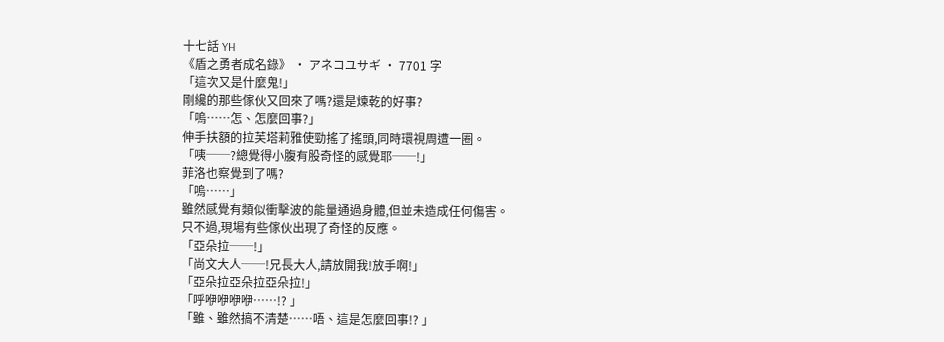十七話 YH
《盾之勇者成名錄》 · アネコユサギ · 7701 字
「這次又是什麼鬼!」
剛纔的那些傢伙又回來了嗎?還是煉乾的好事?
「嗚……怎、怎麼回事?」
伸手扶額的拉芙塔莉雅使勁搖了搖頭,同時環視周遭一圈。
「咦──?總覺得小腹有股奇怪的感覺耶──!」
菲洛也察覺到了嗎?
「嗚……」
雖然感覺有類似衝擊波的能量通過身體,但並未造成任何傷害。
只不過,現場有些傢伙出現了奇怪的反應。
「亞朵拉──!」
「尚文大人──!兄長大人,請放開我!放手啊!」
「亞朵拉亞朵拉亞朵拉!」
「呼咿咿咿咿……!? 」
「雖、雖然搞不清楚……唔、這是怎麼回事!? 」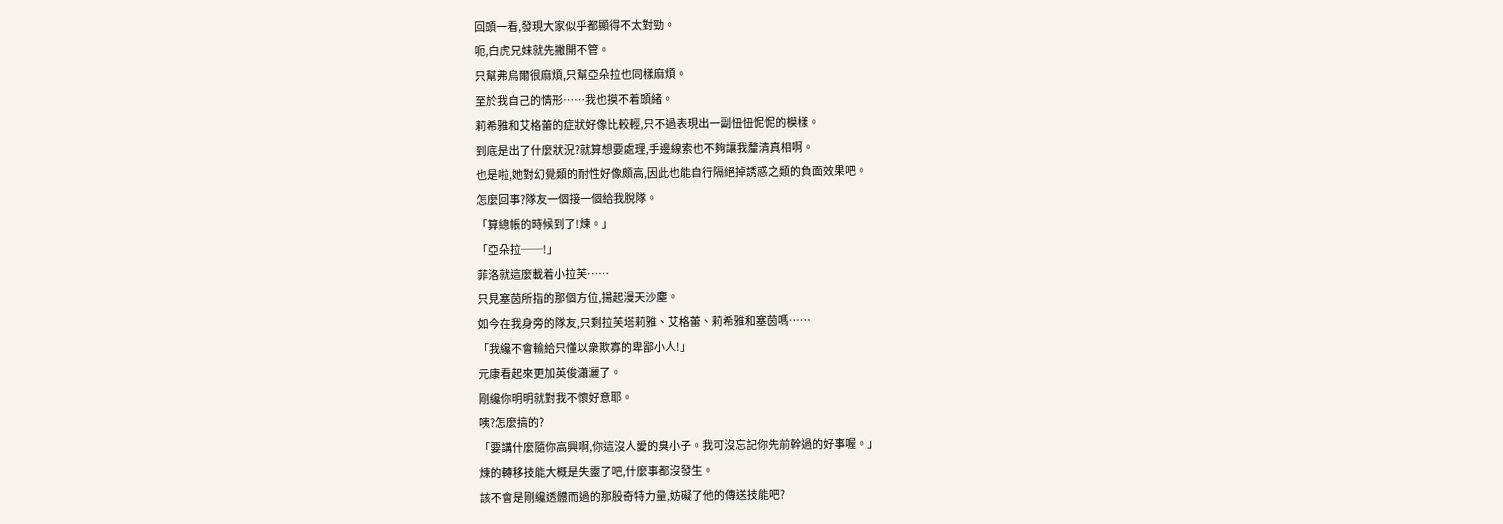回頭一看,發現大家似乎都顯得不太對勁。
呃,白虎兄妹就先撇開不管。
只幫弗烏爾很麻煩,只幫亞朵拉也同樣麻煩。
至於我自己的情形……我也摸不着頭緒。
莉希雅和艾格蕾的症狀好像比較輕,只不過表現出一副忸忸怩怩的模樣。
到底是出了什麼狀況?就算想要處理,手邊線索也不夠讓我釐清真相啊。
也是啦,她對幻覺類的耐性好像頗高,因此也能自行隔絕掉誘惑之類的負面效果吧。
怎麼回事?隊友一個接一個給我脫隊。
「算總帳的時候到了!煉。」
「亞朵拉──!」
菲洛就這麼載着小拉芙……
只見塞茵所指的那個方位,揚起漫天沙塵。
如今在我身旁的隊友,只剩拉芙塔莉雅、艾格蕾、莉希雅和塞茵嗎……
「我纔不會輸給只懂以衆欺寡的卑鄙小人!」
元康看起來更加英俊瀟灑了。
剛纔你明明就對我不懷好意耶。
咦?怎麼搞的?
「要講什麼隨你高興啊,你這沒人愛的臭小子。我可沒忘記你先前幹過的好事喔。」
煉的轉移技能大概是失靈了吧,什麼事都沒發生。
該不會是剛纔透體而過的那股奇特力量,妨礙了他的傳送技能吧?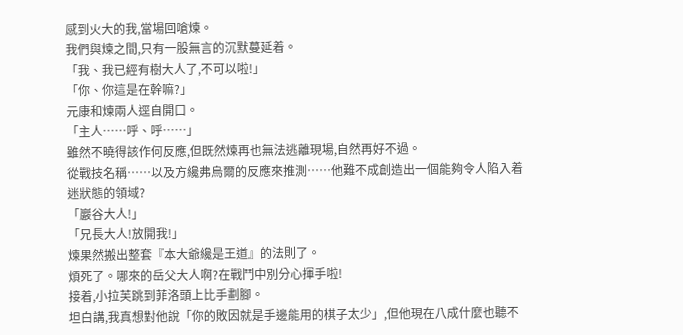感到火大的我,當場回嗆煉。
我們與煉之間,只有一股無言的沉默蔓延着。
「我、我已經有樹大人了,不可以啦!」
「你、你這是在幹嘛?」
元康和煉兩人逕自開口。
「主人……呼、呼……」
雖然不曉得該作何反應,但既然煉再也無法逃離現場,自然再好不過。
從戰技名稱……以及方纔弗烏爾的反應來推測……他難不成創造出一個能夠令人陷入着迷狀態的領域?
「巖谷大人!」
「兄長大人!放開我!」
煉果然搬出整套『本大爺纔是王道』的法則了。
煩死了。哪來的岳父大人啊?在戰鬥中別分心揮手啦!
接着,小拉芙跳到菲洛頭上比手劃腳。
坦白講,我真想對他說「你的敗因就是手邊能用的棋子太少」,但他現在八成什麼也聽不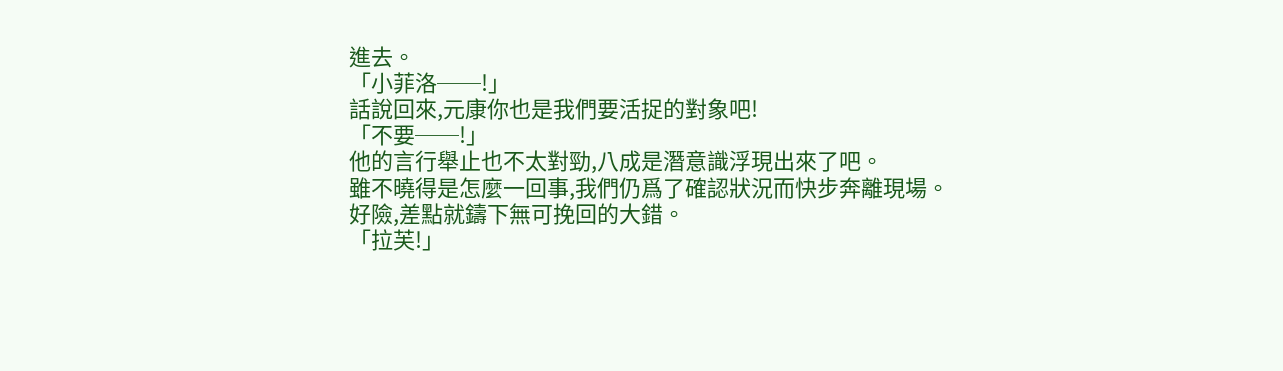進去。
「小菲洛──!」
話說回來,元康你也是我們要活捉的對象吧!
「不要──!」
他的言行舉止也不太對勁,八成是潛意識浮現出來了吧。
雖不曉得是怎麼一回事,我們仍爲了確認狀況而快步奔離現場。
好險,差點就鑄下無可挽回的大錯。
「拉芙!」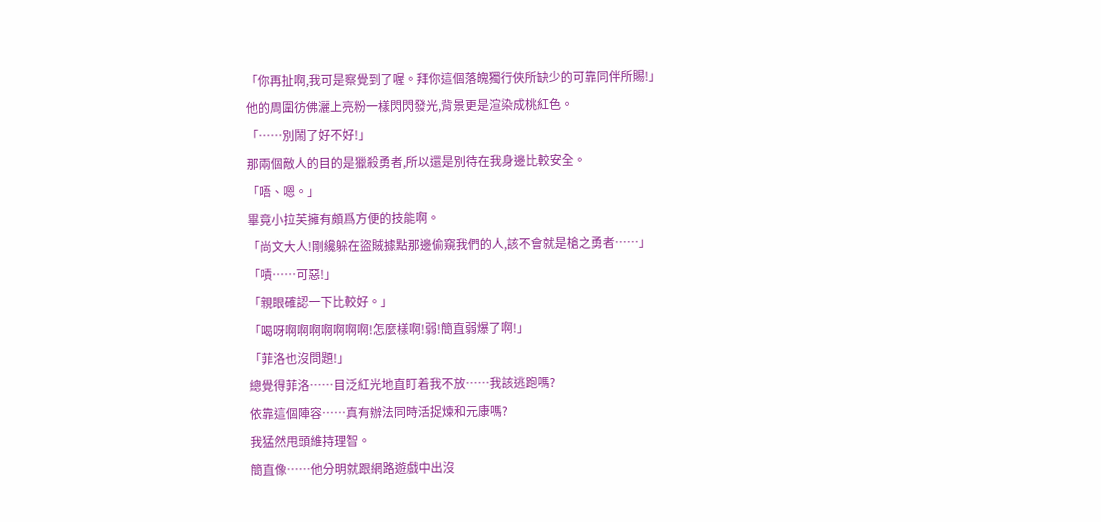「你再扯啊,我可是察覺到了喔。拜你這個落魄獨行俠所缺少的可靠同伴所賜!」
他的周圍彷佛灑上亮粉一樣閃閃發光,背景更是渲染成桃紅色。
「……別鬧了好不好!」
那兩個敵人的目的是獵殺勇者,所以還是別待在我身邊比較安全。
「唔、嗯。」
畢竟小拉芙擁有頗爲方便的技能啊。
「尚文大人!剛纔躲在盜賊據點那邊偷窺我們的人,該不會就是槍之勇者……」
「嘖……可惡!」
「親眼確認一下比較好。」
「喝呀啊啊啊啊啊啊啊!怎麼樣啊!弱!簡直弱爆了啊!」
「菲洛也沒問題!」
總覺得菲洛……目泛紅光地直盯着我不放……我該逃跑嗎?
依靠這個陣容……真有辦法同時活捉煉和元康嗎?
我猛然甩頭維持理智。
簡直像……他分明就跟網路遊戲中出沒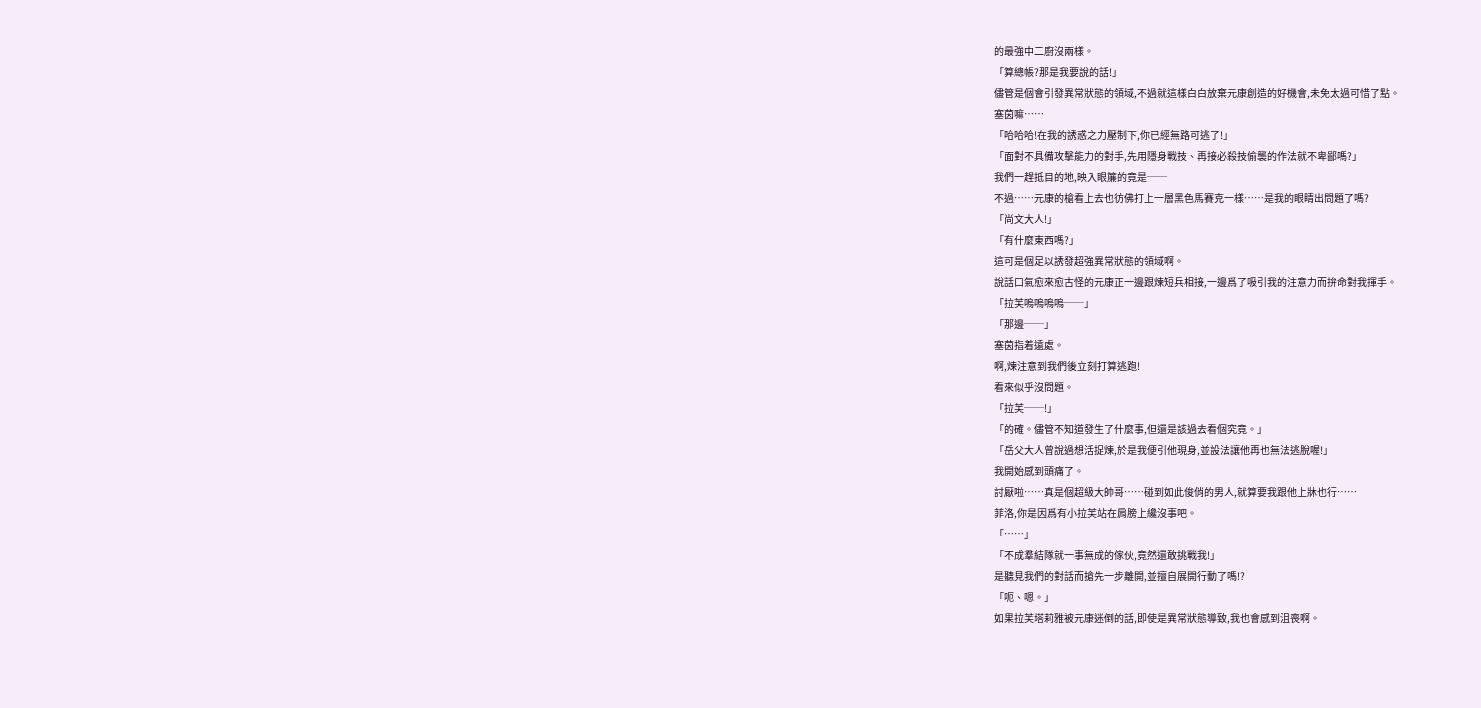的最強中二廚沒兩樣。
「算總帳?那是我要說的話!」
儘管是個會引發異常狀態的領域,不過就這樣白白放棄元康創造的好機會,未免太過可惜了點。
塞茵嘛……
「哈哈哈!在我的誘惑之力壓制下,你已經無路可逃了!」
「面對不具備攻擊能力的對手,先用隱身戰技、再接必殺技偷襲的作法就不卑鄙嗎?」
我們一趕抵目的地,映入眼簾的竟是──
不過……元康的槍看上去也彷佛打上一層黑色馬賽克一樣……是我的眼睛出問題了嗎?
「尚文大人!」
「有什麼東西嗎?」
這可是個足以誘發超強異常狀態的領域啊。
說話口氣愈來愈古怪的元康正一邊跟煉短兵相接,一邊爲了吸引我的注意力而拚命對我揮手。
「拉芙嗚嗚嗚嗚──」
「那邊──」
塞茵指着遠處。
啊,煉注意到我們後立刻打算逃跑!
看來似乎沒問題。
「拉芙──!」
「的確。儘管不知道發生了什麼事,但還是該過去看個究竟。」
「岳父大人曾說過想活捉煉,於是我便引他現身,並設法讓他再也無法逃脫喔!」
我開始感到頭痛了。
討厭啦……真是個超級大帥哥……碰到如此俊俏的男人,就算要我跟他上牀也行……
菲洛,你是因爲有小拉芙站在肩膀上纔沒事吧。
「……」
「不成羣結隊就一事無成的傢伙,竟然還敢挑戰我!」
是聽見我們的對話而搶先一步離開,並擅自展開行動了嗎!?
「呃、嗯。」
如果拉芙塔莉雅被元康迷倒的話,即使是異常狀態導致,我也會感到沮喪啊。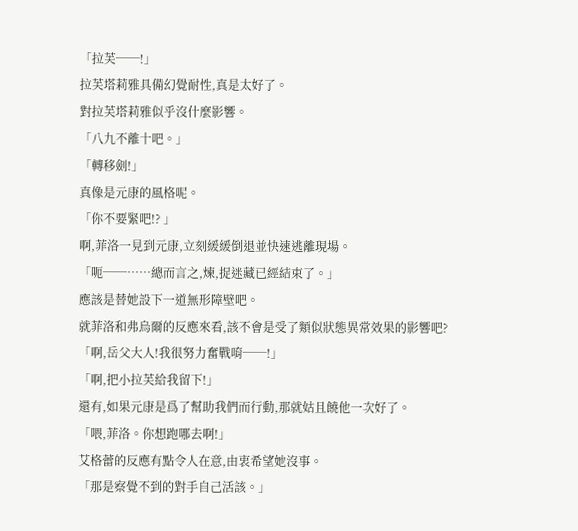「拉芙──!」
拉芙塔莉雅具備幻覺耐性,真是太好了。
對拉芙塔莉雅似乎沒什麼影響。
「八九不離十吧。」
「轉移劍!」
真像是元康的風格呢。
「你不要緊吧!? 」
啊,菲洛一見到元康,立刻緩緩倒退並快速逃離現場。
「呃──……總而言之,煉,捉迷藏已經結束了。」
應該是替她設下一道無形障壁吧。
就菲洛和弗烏爾的反應來看,該不會是受了類似狀態異常效果的影響吧?
「啊,岳父大人!我很努力奮戰唷──!」
「啊,把小拉芙給我留下!」
還有,如果元康是爲了幫助我們而行動,那就姑且饒他一次好了。
「喂,菲洛。你想跑哪去啊!」
艾格蕾的反應有點令人在意,由衷希望她沒事。
「那是察覺不到的對手自己活該。」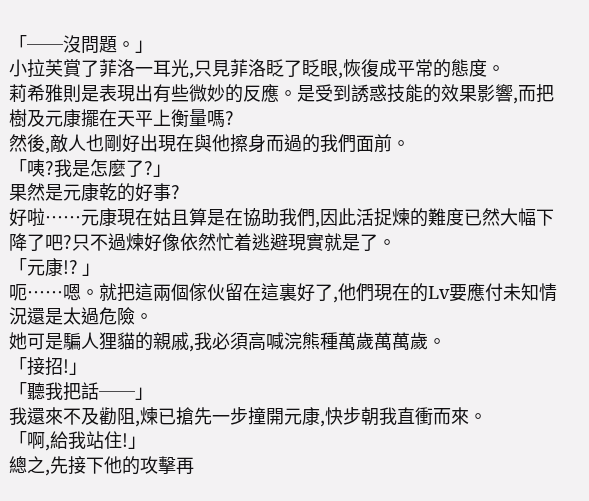「──沒問題。」
小拉芙賞了菲洛一耳光,只見菲洛眨了眨眼,恢復成平常的態度。
莉希雅則是表現出有些微妙的反應。是受到誘惑技能的效果影響,而把樹及元康擺在天平上衡量嗎?
然後,敵人也剛好出現在與他擦身而過的我們面前。
「咦?我是怎麼了?」
果然是元康乾的好事?
好啦……元康現在姑且算是在協助我們,因此活捉煉的難度已然大幅下降了吧?只不過煉好像依然忙着逃避現實就是了。
「元康!? 」
呃……嗯。就把這兩個傢伙留在這裏好了,他們現在的Lv要應付未知情況還是太過危險。
她可是騙人狸貓的親戚,我必須高喊浣熊種萬歲萬萬歲。
「接招!」
「聽我把話──」
我還來不及勸阻,煉已搶先一步撞開元康,快步朝我直衝而來。
「啊,給我站住!」
總之,先接下他的攻擊再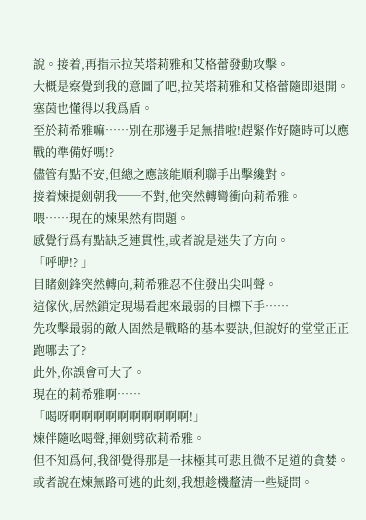說。接着,再指示拉芙塔莉雅和艾格蕾發動攻擊。
大概是察覺到我的意圖了吧,拉芙塔莉雅和艾格蕾隨即退開。
塞茵也懂得以我爲盾。
至於莉希雅嘛……別在那邊手足無措啦!趕緊作好隨時可以應戰的準備好嗎!?
儘管有點不安,但總之應該能順利聯手出擊纔對。
接着煉提劍朝我──不對,他突然轉彎衝向莉希雅。
喂……現在的煉果然有問題。
感覺行爲有點缺乏連貫性,或者說是迷失了方向。
「呼咿!? 」
目睹劍鋒突然轉向,莉希雅忍不住發出尖叫聲。
這傢伙,居然鎖定現場看起來最弱的目標下手……
先攻擊最弱的敵人固然是戰略的基本要訣,但說好的堂堂正正跑哪去了?
此外,你誤會可大了。
現在的莉希雅啊……
「喝呀啊啊啊啊啊啊啊啊啊啊!」
煉伴隨吆喝聲,揮劍劈砍莉希雅。
但不知爲何,我卻覺得那是一抹極其可悲且微不足道的貪婪。
或者說在煉無路可逃的此刻,我想趁機釐清一些疑問。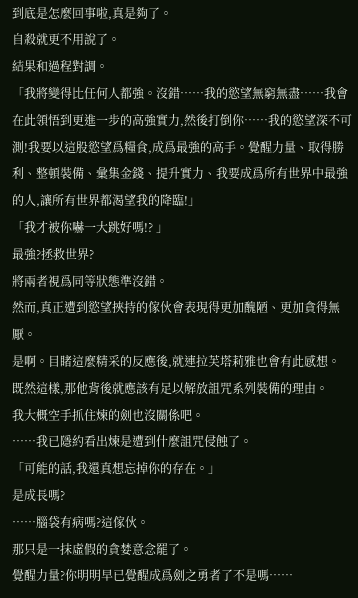到底是怎麼回事啦,真是夠了。
自殺就更不用說了。
結果和過程對調。
「我將變得比任何人都強。沒錯……我的慾望無窮無盡……我會在此領悟到更進一步的高強實力,然後打倒你……我的慾望深不可測!我要以這股慾望爲糧食,成爲最強的高手。覺醒力量、取得勝利、整頓裝備、彙集金錢、提升實力、我要成爲所有世界中最強的人,讓所有世界都渴望我的降臨!」
「我才被你嚇一大跳好嗎!? 」
最強?拯救世界?
將兩者視爲同等狀態準沒錯。
然而,真正遭到慾望挾持的傢伙會表現得更加醜陋、更加貪得無厭。
是啊。目睹這麼精采的反應後,就連拉芙塔莉雅也會有此感想。
既然這樣,那他背後就應該有足以解放詛咒系列裝備的理由。
我大概空手抓住煉的劍也沒關係吧。
……我已隱約看出煉是遭到什麼詛咒侵蝕了。
「可能的話,我還真想忘掉你的存在。」
是成長嗎?
……腦袋有病嗎?這傢伙。
那只是一抹虛假的貪婪意念罷了。
覺醒力量?你明明早已覺醒成爲劍之勇者了不是嗎……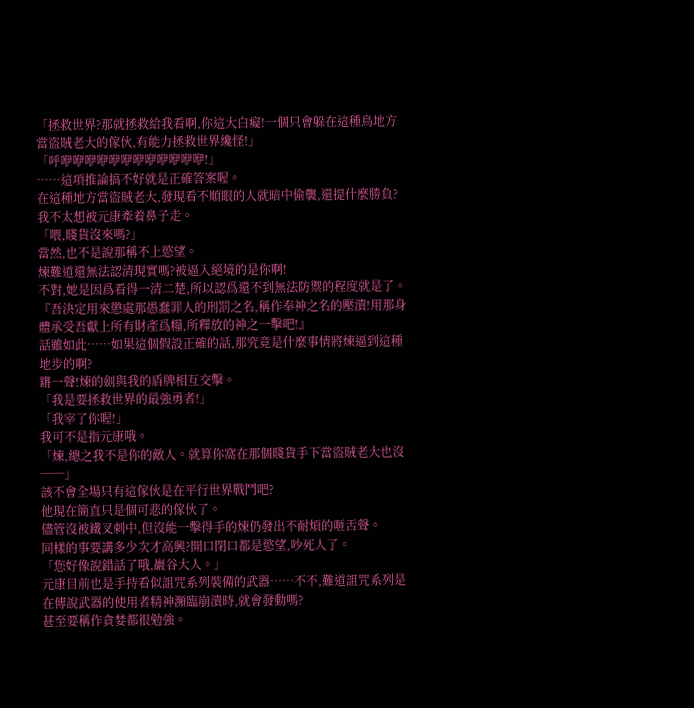「拯救世界?那就拯救給我看啊,你這大白癡!一個只會躲在這種鳥地方當盜賊老大的傢伙,有能力拯救世界纔怪!」
「呼咿咿咿咿咿咿咿咿咿咿咿咿!」
……這項推論搞不好就是正確答案喔。
在這種地方當盜賊老大,發現看不順眼的人就暗中偷襲,還提什麼勝負?
我不太想被元康牽着鼻子走。
「喂,賤貨沒來嗎?」
當然,也不是說那稱不上慾望。
煉難道還無法認清現實嗎?被逼入絕境的是你啊!
不對,她是因爲看得一清二楚,所以認爲還不到無法防禦的程度就是了。
『吾決定用來懲處那愚蠢罪人的刑罰之名,稱作奉神之名的壓潰!用那身體承受吾獻上所有財產爲糧,所釋放的神之一擊吧!』
話雖如此……如果這個假設正確的話,那究竟是什麼事情將煉逼到這種地步的啊?
鏘一聲!煉的劍與我的盾牌相互交擊。
「我是要拯救世界的最強勇者!」
「我宰了你喔!」
我可不是指元康哦。
「煉,總之我不是你的敵人。就算你窩在那個賤貨手下當盜賊老大也沒──」
該不會全場只有這傢伙是在平行世界戰鬥吧?
他現在簡直只是個可悲的傢伙了。
儘管沒被鐵叉刺中,但沒能一擊得手的煉仍發出不耐煩的咂舌聲。
同樣的事要講多少次才高興?開口閉口都是慾望,吵死人了。
「您好像說錯話了哦,巖谷大人。」
元康目前也是手持看似詛咒系列裝備的武器……不不,難道詛咒系列是在傳說武器的使用者精神瀕臨崩潰時,就會發動嗎?
甚至要稱作貪婪都很勉強。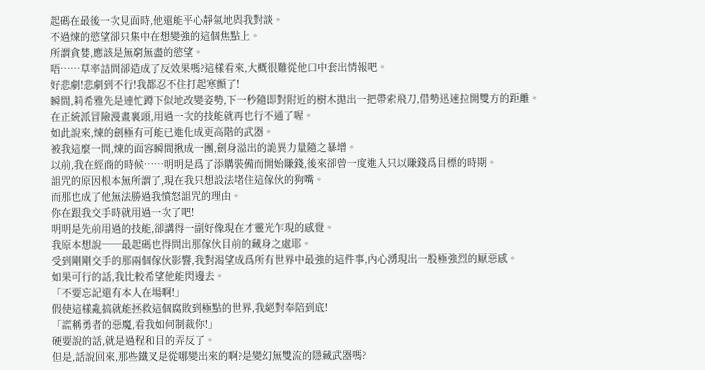起碼在最後一次見面時,他還能平心靜氣地與我對談。
不過煉的慾望卻只集中在想變強的這個焦點上。
所謂貪婪,應該是無窮無盡的慾望。
唔……草率詰問卻造成了反效果嗎?這樣看來,大概很難從他口中套出情報吧。
好悲劇!悲劇到不行!我都忍不住打起寒顫了!
瞬間,莉希雅先是連忙蹲下似地改變姿勢,下一秒隨即對附近的樹木拋出一把帶索飛刀,借勢迅速拉開雙方的距離。
在正統派冒險漫畫裏頭,用過一次的技能就再也行不通了喔。
如此說來,煉的劍極有可能已進化成更高階的武器。
被我這麼一問,煉的面容瞬間揪成一團,劍身溢出的詭異力量隨之暴增。
以前,我在經商的時候……明明是爲了添購裝備而開始賺錢,後來卻曾一度進入只以賺錢爲目標的時期。
詛咒的原因根本無所謂了,現在我只想設法堵住這傢伙的狗嘴。
而那也成了他無法勝過我憤怒詛咒的理由。
你在跟我交手時就用過一次了吧!
明明是先前用過的技能,卻講得一副好像現在才靈光乍現的感覺。
我原本想說──最起碼也得問出那傢伙目前的藏身之處耶。
受到剛剛交手的那兩個傢伙影響,我對渴望成爲所有世界中最強的這件事,內心湧現出一股極強烈的厭惡感。
如果可行的話,我比較希望他能閃邊去。
「不要忘記還有本人在場啊!」
假使這樣亂搞就能拯救這個腐敗到極點的世界,我絕對奉陪到底!
「謊稱勇者的惡魔,看我如何制裁你!」
硬要說的話,就是過程和目的弄反了。
但是,話說回來,那些鐵叉是從哪變出來的啊?是變幻無雙流的隱藏武器嗎?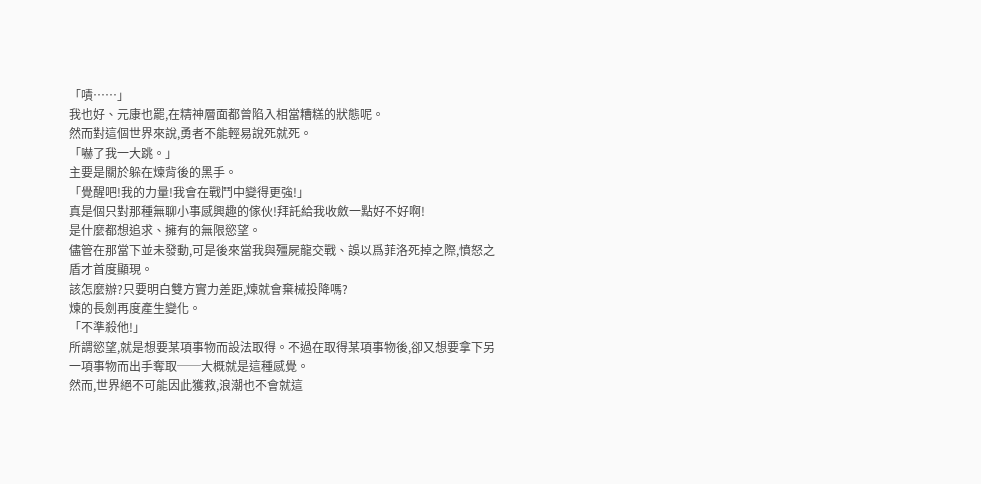「嘖……」
我也好、元康也罷,在精神層面都曾陷入相當糟糕的狀態呢。
然而對這個世界來說,勇者不能輕易說死就死。
「嚇了我一大跳。」
主要是關於躲在煉背後的黑手。
「覺醒吧!我的力量!我會在戰鬥中變得更強!」
真是個只對那種無聊小事感興趣的傢伙!拜託給我收斂一點好不好啊!
是什麼都想追求、擁有的無限慾望。
儘管在那當下並未發動,可是後來當我與殭屍龍交戰、誤以爲菲洛死掉之際,憤怒之盾才首度顯現。
該怎麼辦?只要明白雙方實力差距,煉就會棄械投降嗎?
煉的長劍再度產生變化。
「不準殺他!」
所謂慾望,就是想要某項事物而設法取得。不過在取得某項事物後,卻又想要拿下另一項事物而出手奪取──大概就是這種感覺。
然而,世界絕不可能因此獲救,浪潮也不會就這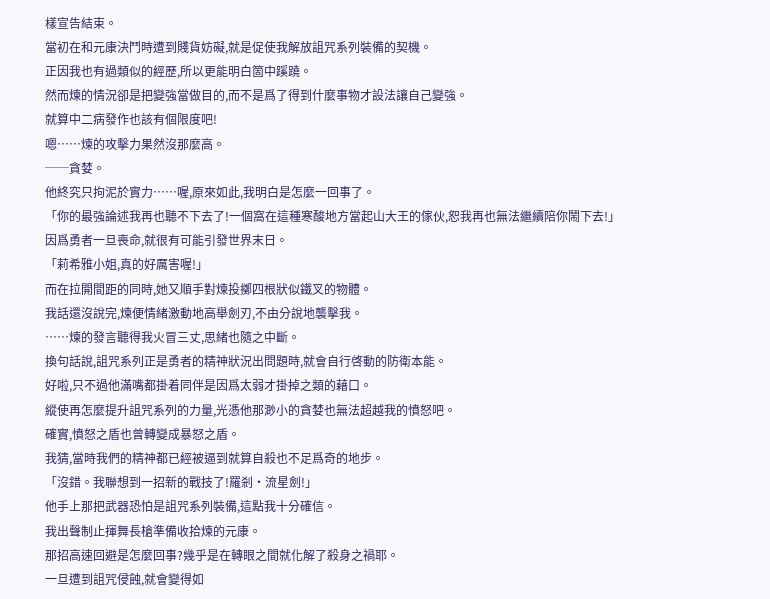樣宣告結束。
當初在和元康決鬥時遭到賤貨妨礙,就是促使我解放詛咒系列裝備的契機。
正因我也有過類似的經歷,所以更能明白箇中蹊蹺。
然而煉的情況卻是把變強當做目的,而不是爲了得到什麼事物才設法讓自己變強。
就算中二病發作也該有個限度吧!
嗯……煉的攻擊力果然沒那麼高。
──貪婪。
他終究只拘泥於實力……喔,原來如此,我明白是怎麼一回事了。
「你的最強論述我再也聽不下去了!一個窩在這種寒酸地方當起山大王的傢伙,恕我再也無法繼續陪你鬧下去!」
因爲勇者一旦喪命,就很有可能引發世界末日。
「莉希雅小姐,真的好厲害喔!」
而在拉開間距的同時,她又順手對煉投擲四根狀似鐵叉的物體。
我話還沒說完,煉便情緒激動地高舉劍刃,不由分說地襲擊我。
……煉的發言聽得我火冒三丈,思緒也隨之中斷。
換句話說,詛咒系列正是勇者的精神狀況出問題時,就會自行啓動的防衛本能。
好啦,只不過他滿嘴都掛着同伴是因爲太弱才掛掉之類的藉口。
縱使再怎麼提升詛咒系列的力量,光憑他那渺小的貪婪也無法超越我的憤怒吧。
確實,憤怒之盾也曾轉變成暴怒之盾。
我猜,當時我們的精神都已經被逼到就算自殺也不足爲奇的地步。
「沒錯。我聯想到一招新的戰技了!羅剎•流星劍!」
他手上那把武器恐怕是詛咒系列裝備,這點我十分確信。
我出聲制止揮舞長槍準備收拾煉的元康。
那招高速回避是怎麼回事?幾乎是在轉眼之間就化解了殺身之禍耶。
一旦遭到詛咒侵蝕,就會變得如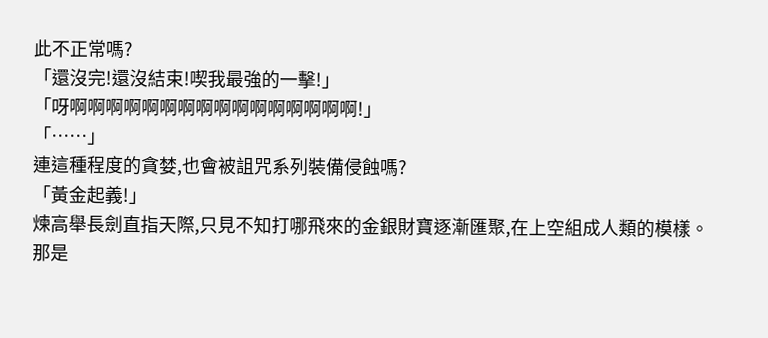此不正常嗎?
「還沒完!還沒結束!喫我最強的一擊!」
「呀啊啊啊啊啊啊啊啊啊啊啊啊啊啊啊啊!」
「……」
連這種程度的貪婪,也會被詛咒系列裝備侵蝕嗎?
「黃金起義!」
煉高舉長劍直指天際,只見不知打哪飛來的金銀財寶逐漸匯聚,在上空組成人類的模樣。
那是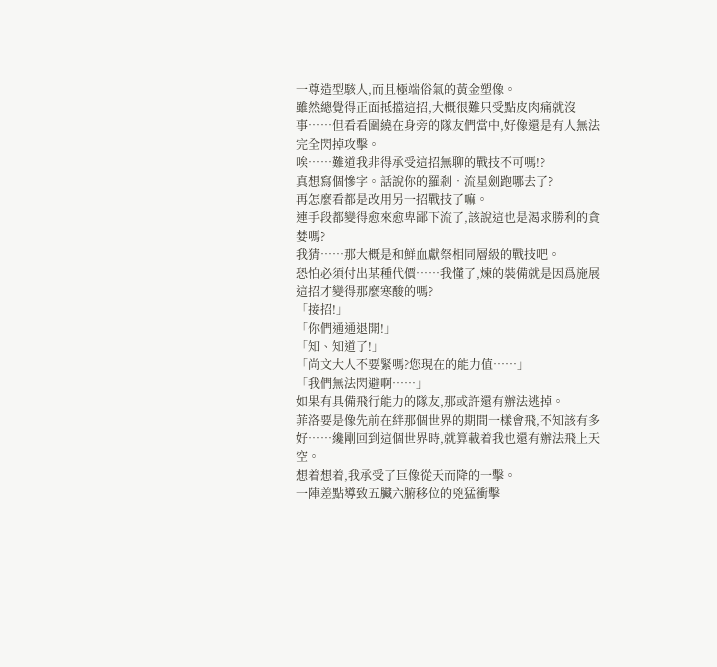一尊造型駭人,而且極端俗氣的黃金塑像。
雖然總覺得正面抵擋這招,大概很難只受點皮肉痛就沒事……但看看圍繞在身旁的隊友們當中,好像還是有人無法完全閃掉攻擊。
唉……難道我非得承受這招無聊的戰技不可嗎!?
真想寫個慘字。話說你的羅剎•流星劍跑哪去了?
再怎麼看都是改用另一招戰技了嘛。
連手段都變得愈來愈卑鄙下流了,該說這也是渴求勝利的貪婪嗎?
我猜……那大概是和鮮血獻祭相同層級的戰技吧。
恐怕必須付出某種代價……我懂了,煉的裝備就是因爲施展這招才變得那麼寒酸的嗎?
「接招!」
「你們通通退開!」
「知、知道了!」
「尚文大人不要緊嗎?您現在的能力值……」
「我們無法閃避啊……」
如果有具備飛行能力的隊友,那或許還有辦法逃掉。
菲洛要是像先前在絆那個世界的期間一樣會飛,不知該有多好……纔剛回到這個世界時,就算載着我也還有辦法飛上天空。
想着想着,我承受了巨像從天而降的一擊。
一陣差點導致五臟六腑移位的兇猛衝擊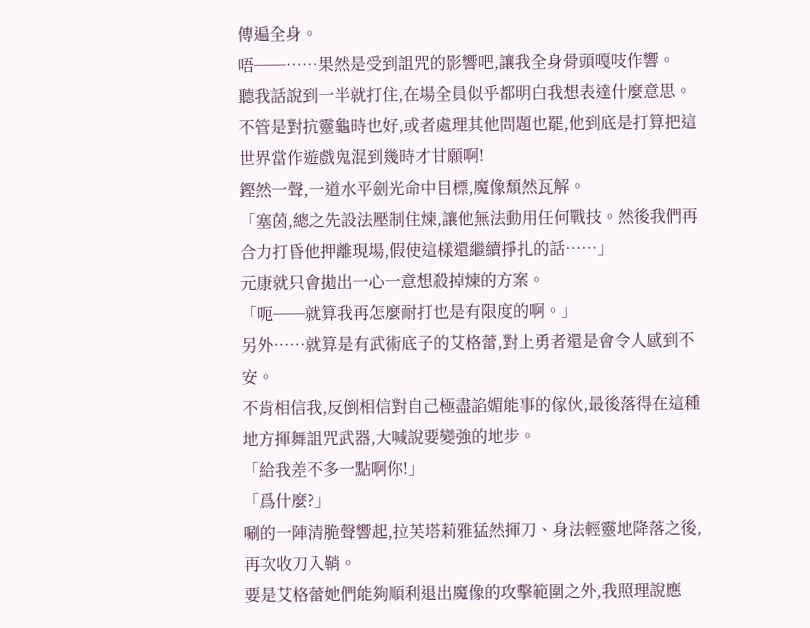傳遍全身。
唔──……果然是受到詛咒的影響吧,讓我全身骨頭嘎吱作響。
聽我話說到一半就打住,在場全員似乎都明白我想表達什麼意思。
不管是對抗靈龜時也好,或者處理其他問題也罷,他到底是打算把這世界當作遊戲鬼混到幾時才甘願啊!
鏗然一聲,一道水平劍光命中目標,魔像頹然瓦解。
「塞茵,總之先設法壓制住煉,讓他無法動用任何戰技。然後我們再合力打昏他押離現場,假使這樣還繼續掙扎的話……」
元康就只會拋出一心一意想殺掉煉的方案。
「呃──就算我再怎麼耐打也是有限度的啊。」
另外……就算是有武術底子的艾格蕾,對上勇者還是會令人感到不安。
不肯相信我,反倒相信對自己極盡諂媚能事的傢伙,最後落得在這種地方揮舞詛咒武器,大喊說要變強的地步。
「給我差不多一點啊你!」
「爲什麼?」
唰的一陣清脆聲響起,拉芙塔莉雅猛然揮刀、身法輕靈地降落之後,再次收刀入鞘。
要是艾格蕾她們能夠順利退出魔像的攻擊範圍之外,我照理說應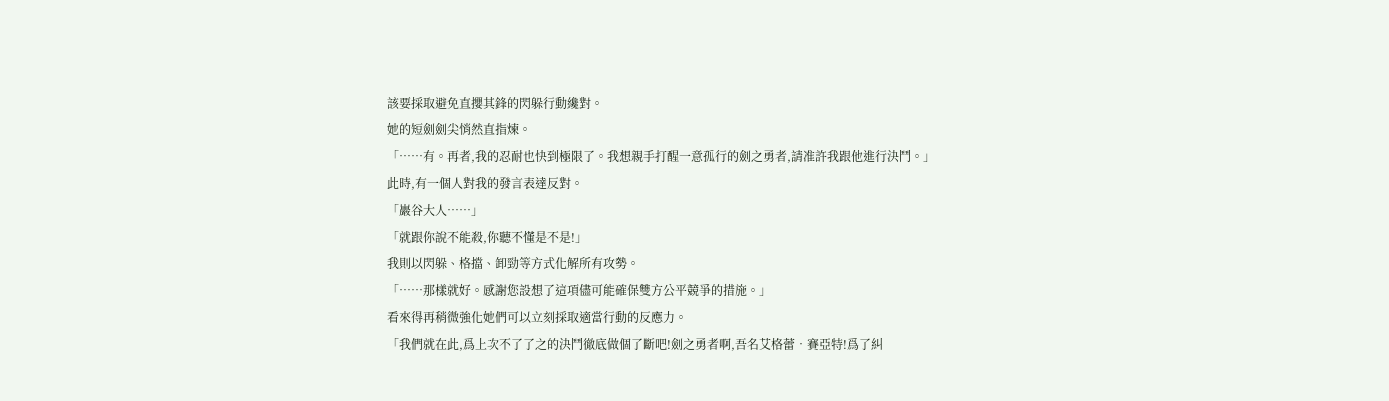該要採取避免直攖其鋒的閃躲行動纔對。
她的短劍劍尖悄然直指煉。
「……有。再者,我的忍耐也快到極限了。我想親手打醒一意孤行的劍之勇者,請准許我跟他進行決鬥。」
此時,有一個人對我的發言表達反對。
「巖谷大人……」
「就跟你說不能殺,你聽不懂是不是!」
我則以閃躲、格擋、卸勁等方式化解所有攻勢。
「……那樣就好。感謝您設想了這項儘可能確保雙方公平競爭的措施。」
看來得再稍微強化她們可以立刻採取適當行動的反應力。
「我們就在此,爲上次不了了之的決鬥徹底做個了斷吧!劍之勇者啊,吾名艾格蕾•賽亞特!爲了糾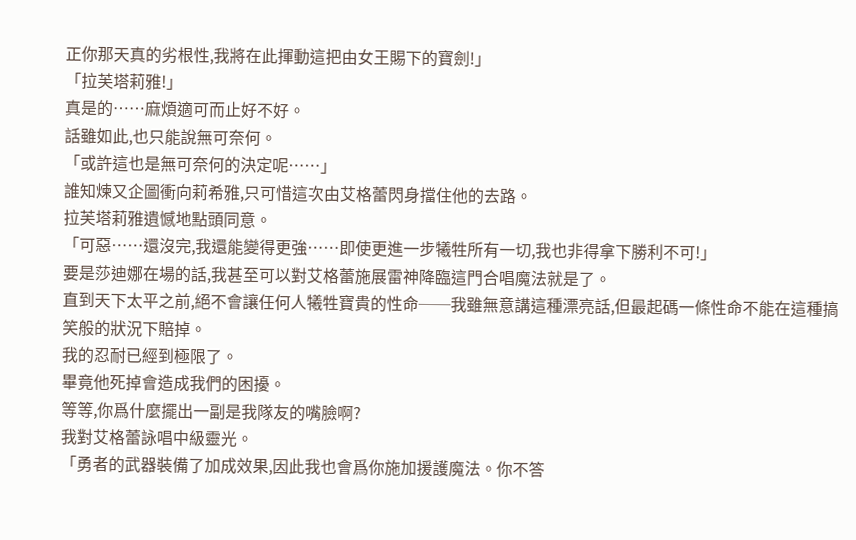正你那天真的劣根性,我將在此揮動這把由女王賜下的寶劍!」
「拉芙塔莉雅!」
真是的……麻煩適可而止好不好。
話雖如此,也只能說無可奈何。
「或許這也是無可奈何的決定呢……」
誰知煉又企圖衝向莉希雅,只可惜這次由艾格蕾閃身擋住他的去路。
拉芙塔莉雅遺憾地點頭同意。
「可惡……還沒完,我還能變得更強……即使更進一步犧牲所有一切,我也非得拿下勝利不可!」
要是莎迪娜在場的話,我甚至可以對艾格蕾施展雷神降臨這門合唱魔法就是了。
直到天下太平之前,絕不會讓任何人犧牲寶貴的性命──我雖無意講這種漂亮話,但最起碼一條性命不能在這種搞笑般的狀況下賠掉。
我的忍耐已經到極限了。
畢竟他死掉會造成我們的困擾。
等等,你爲什麼擺出一副是我隊友的嘴臉啊?
我對艾格蕾詠唱中級靈光。
「勇者的武器裝備了加成效果,因此我也會爲你施加援護魔法。你不答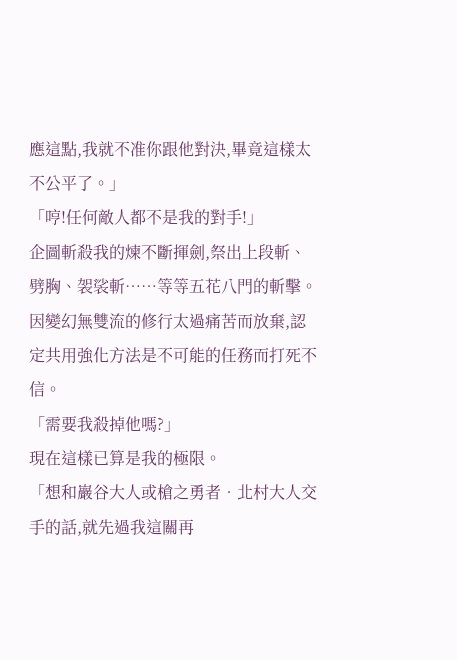應這點,我就不准你跟他對決,畢竟這樣太不公平了。」
「哼!任何敵人都不是我的對手!」
企圖斬殺我的煉不斷揮劍,祭出上段斬、劈胸、袈裟斬……等等五花八門的斬擊。
因變幻無雙流的修行太過痛苦而放棄,認定共用強化方法是不可能的任務而打死不信。
「需要我殺掉他嗎?」
現在這樣已算是我的極限。
「想和巖谷大人或槍之勇者•北村大人交手的話,就先過我這關再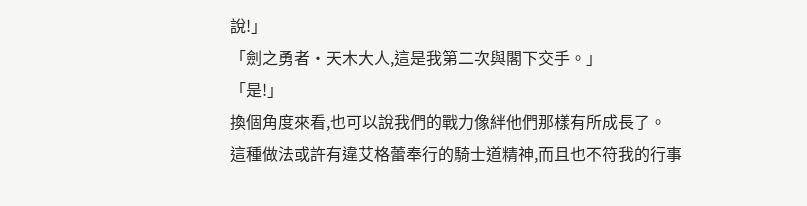說!」
「劍之勇者•天木大人,這是我第二次與閣下交手。」
「是!」
換個角度來看,也可以說我們的戰力像絆他們那樣有所成長了。
這種做法或許有違艾格蕾奉行的騎士道精神,而且也不符我的行事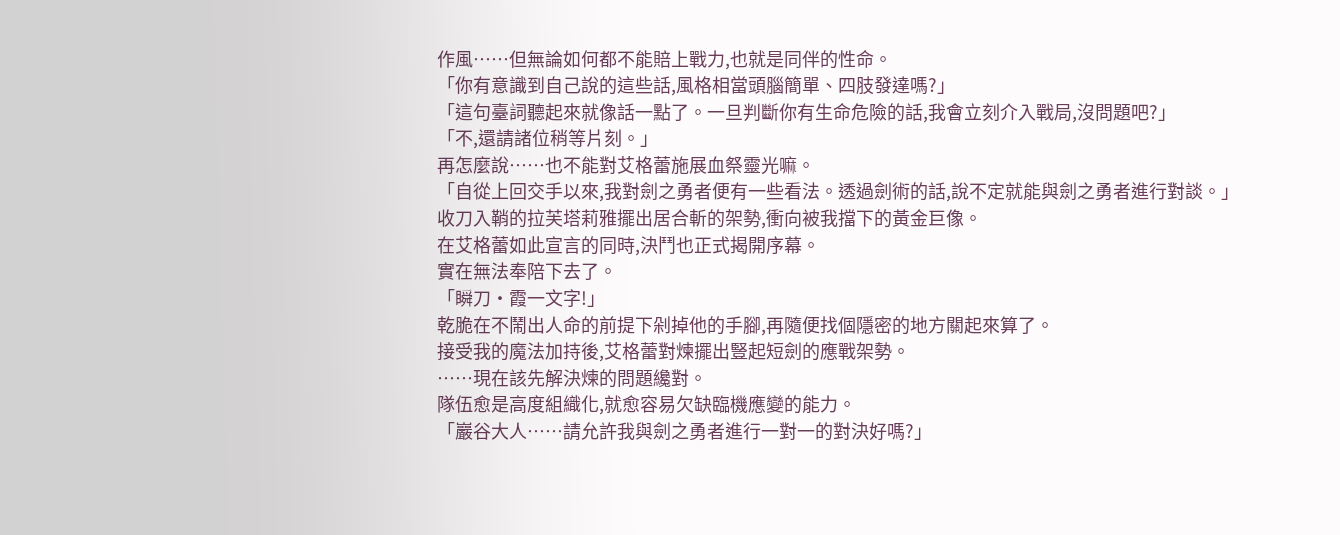作風……但無論如何都不能賠上戰力,也就是同伴的性命。
「你有意識到自己說的這些話,風格相當頭腦簡單、四肢發達嗎?」
「這句臺詞聽起來就像話一點了。一旦判斷你有生命危險的話,我會立刻介入戰局,沒問題吧?」
「不,還請諸位稍等片刻。」
再怎麼說……也不能對艾格蕾施展血祭靈光嘛。
「自從上回交手以來,我對劍之勇者便有一些看法。透過劍術的話,說不定就能與劍之勇者進行對談。」
收刀入鞘的拉芙塔莉雅擺出居合斬的架勢,衝向被我擋下的黃金巨像。
在艾格蕾如此宣言的同時,決鬥也正式揭開序幕。
實在無法奉陪下去了。
「瞬刀•霞一文字!」
乾脆在不鬧出人命的前提下剁掉他的手腳,再隨便找個隱密的地方關起來算了。
接受我的魔法加持後,艾格蕾對煉擺出豎起短劍的應戰架勢。
……現在該先解決煉的問題纔對。
隊伍愈是高度組織化,就愈容易欠缺臨機應變的能力。
「巖谷大人……請允許我與劍之勇者進行一對一的對決好嗎?」